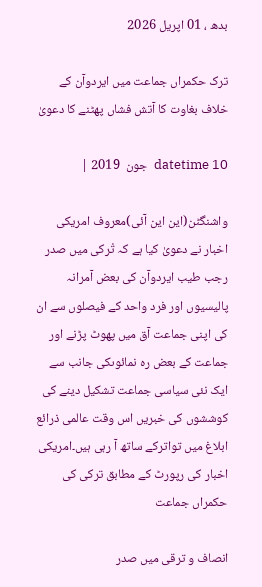بدھ ، 01 اپریل 2026

ترک حکمراں جماعت میں ایردوآن کے خلاف بغاوت کا آتش فشاں پھٹنے کا دعویٰ

datetime 10  جون  2019 |

واشنگٹن(این این آئی)معروف امریکی اخبار نے دعویٰ کیا ہے کہ تْرکی میں صدر رجب طیب ایردوآن کی بعض آمرانہ پالیسیوں اور فرد واحد کے فیصلوں سے ان کی اپنی جماعت آق میں پھوٹ پڑنے اور جماعت کے بعض رہ نمائوںکی جانب سے ایک نئی سیاسی جماعت تشکیل دینے کی کوششوں کی خبریں اس وقت عالمی ذرائع ابلاغ میں تواترکے ساتھ آ رہی ہیں۔امریکی اخبار کی رپورٹ کے مطابق ترکی کی حکمراں جماعت

انصاف و ترقی میں صدر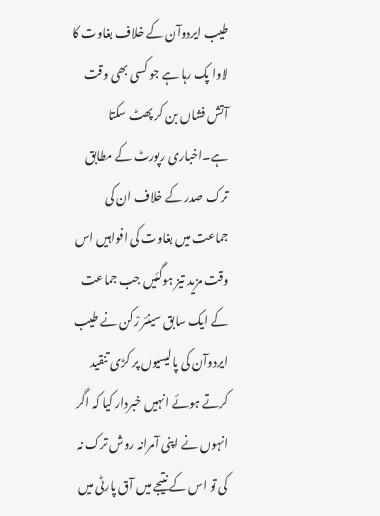طیب ایردوآن کے خلاف بغاوت کا لاوا پک رہا ہے جو کسی بھی وقت آتش فشاں بن کر پھٹ سکتا ہے۔اخباری رپورٹ کے مطابق ترک صدر کے خلاف ان کی جماعت میں بغاوت کی افواہیں اس وقت مزید تیز ہوگئیں جب جماعت کے ایک سابق سینئر رْکن نے طیب ایردوآن کی پالیسیوں پر کڑی تنقید کرتے ہوئے انہیں خبردار کیا کہ اگر انہوں نے اپنی آمرانہ روش ترک نہ کی تو اس کے نتیجے میں آق پارٹی میں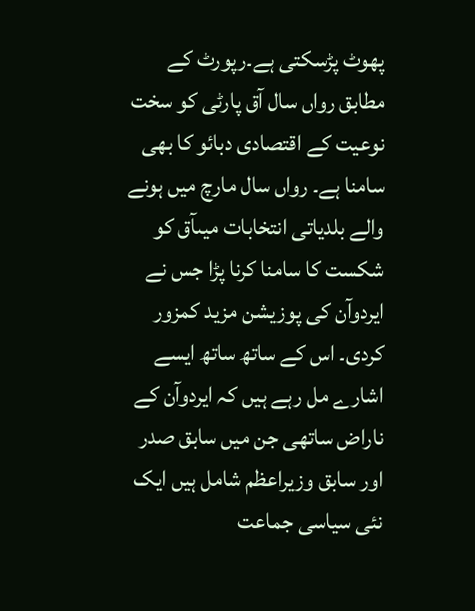پھوٹ پڑسکتی ہے۔رپورٹ کے مطابق رواں سال آق پارٹی کو سخت نوعیت کے اقتصادی دبائو کا بھی سامنا ہے۔ رواں سال مارچ میں ہونے والے بلدیاتی انتخابات میںآق کو شکست کا سامنا کرنا پڑا جس نے ایردوآن کی پوزیشن مزید کمزور کردی۔ اس کے ساتھ ساتھ ایسے اشارے مل رہے ہیں کہ ایردوآن کے ناراض ساتھی جن میں سابق صدر اور سابق وزیراعظم شامل ہیں ایک نئی سیاسی جماعت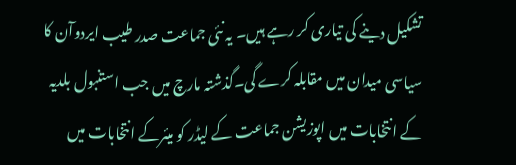تشکیل دینے کی تیاری کر رہے ہیں۔ یہ نئی جماعت صدر طیب ایردوآن کا سیاسی میدان میں مقابلہ کرے گی۔گذشتہ مارچ میں جب استنبول بلدیہ کے انتخابات میں اپوزیشن جماعت کے لیڈر کو میئرکے انتخابات میں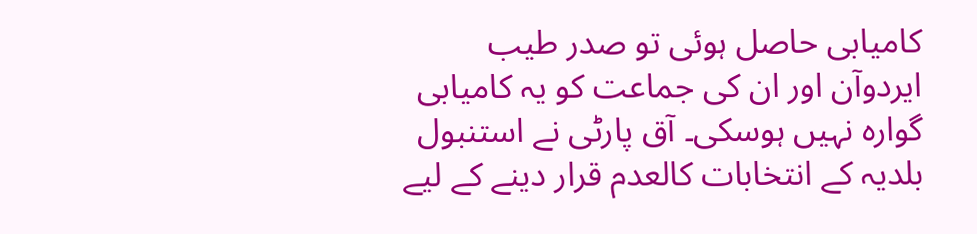کامیابی حاصل ہوئی تو صدر طیب ایردوآن اور ان کی جماعت کو یہ کامیابی گوارہ نہیں ہوسکی۔ آق پارٹی نے استنبول بلدیہ کے انتخابات کالعدم قرار دینے کے لیے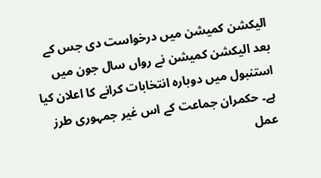الیکشن کمیشن میں درخواست دی جس کے بعد الیکشن کمیشن نے رواں سال جون میں استنبول میں دوبارہ انتخابات کرانے کا اعلان کیا ہے۔ حکمران جماعت کے اس غیر جمہوری طرز عمل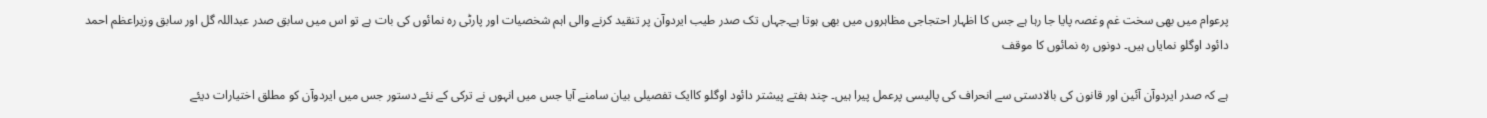پرعوام میں بھی سخت غم وغصہ پایا جا رہا ہے جس کا اظہار احتجاجی مظاہروں میں بھی ہوتا ہے۔جہاں تک صدر طیب ایردوآن پر تنقید کرنے والی اہم شخصیات اور پارٹی رہ نمائوں کی بات ہے تو اس میں سابق صدر عبداللہ گل اور سابق وزیراعظم احمد دائود اوگلو نمایاں ہیں۔ دونوں رہ نمائوں کا موقف

ہے کہ صدر ایردوآن آئین اور قانون کی بالادستی سے انحراف کی پالیسی پرعمل پیرا ہیں۔ چند ہفتے پیشتر دائود اوگلو کاایک تفصیلی بیان سامنے آیا جس میں انہوں نے ترکی کے نئے دستور جس میں ایردوآن کو مطلق اختیارات دیئے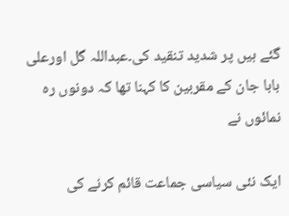گئے ہیں پر شدید تنقید کی۔عبداللہ گل اورعلی بابا جان کے مقربین کا کہنا تھا کہ دونوں رہ نمائوں نے

ایک نئی سیاسی جماعت قائم کرنے کی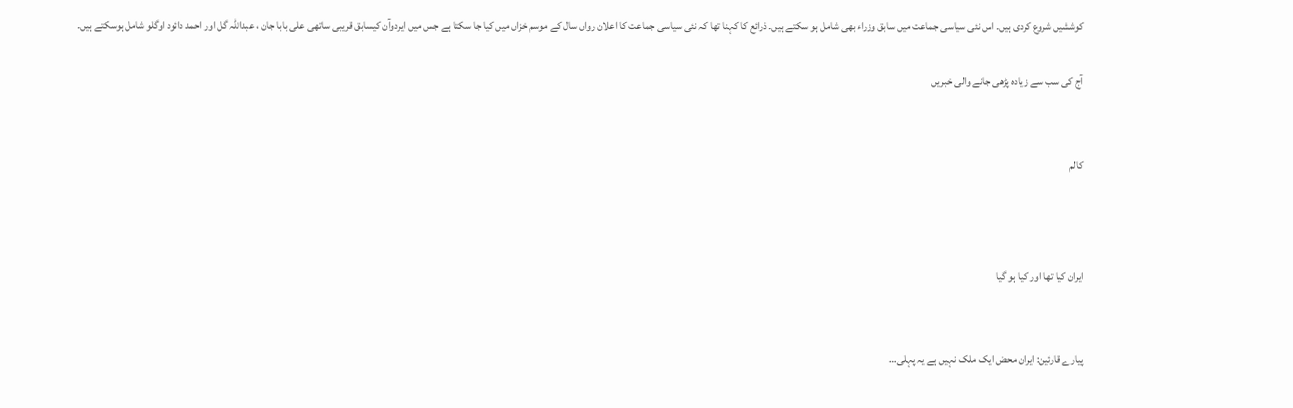کوششیں شروع کردی ہیں۔ اس نئی سیاسی جماعت میں سابق وزراء بھی شامل ہو سکتے ہیں۔ ذرائع کا کہنا تھا کہ نئی سیاسی جماعت کا اعلان رواں سال کے موسم خزاں میں کیا جا سکتا ہے جس میں ایردوآن کیسابق قریبی ساتھی علی بابا جان ، عبداللہ گل اور احمد دائود اوگلو شامل ہوسکتے ہیں۔

آج کی سب سے زیادہ پڑھی جانے والی خبریں


کالم



ایران کیا تھا اور کیا ہو گیا


پیارے قارئین: ایران محض ایک ملک نہیں ہے یہ پہلی…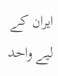ایران کے لیے واحد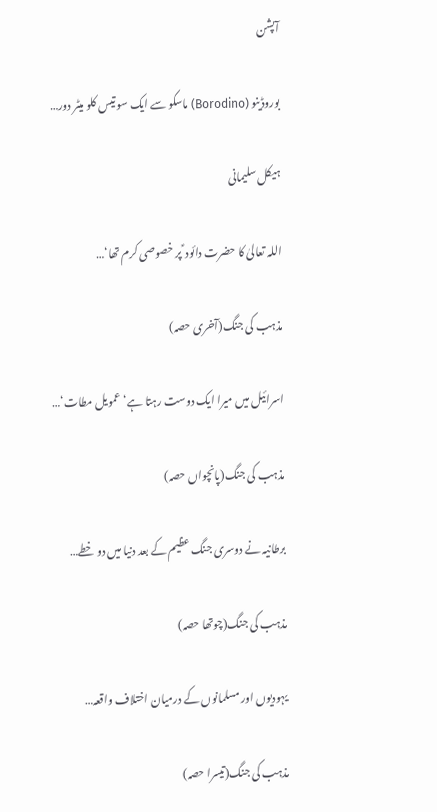آپشن

بوروڈینو (Borodino) ماسکو سے ایک سو تیس کلو میٹر دور…

ہیکل سلیمانی

اللہ تعالیٰ کا حضرت دائود ؑ پر خصوصی کرم تھا‘…

مذہب کی جنگ(آخری حصہ)

اسرائیل میں میرا ایک دوست رہتا ہے‘ عمویل مطات‘…

مذہب کی جنگ(پانچواں حصہ)

برطانیہ نے دوسری جنگ عظیم کے بعد دنیا میں دو خطے…

مذہب کی جنگ(چوتھا حصہ)

یہودیوں اور مسلمانوں کے درمیان اختلاف واقعہ…

مذہب کی جنگ(تیسرا حصہ)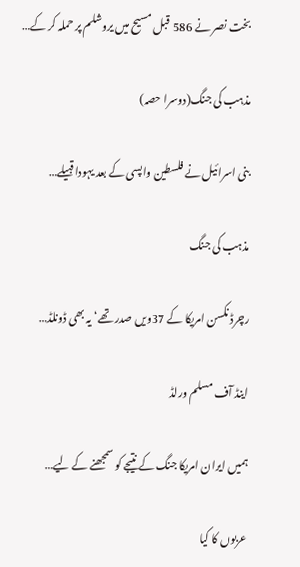بخت نصر نے 586 قبل مسیح میں یروشلم پر حملہ کر کے…

مذہب کی جنگ(دوسرا حصہ)

بنی اسرائیل نے فلسطین واپسی کے بعد یہودا قبیلے…

مذہب کی جنگ

رچرڈ نکسن امریکا کے 37ویں صدر تھے‘ یہ بھی ڈونلڈ…

اینڈ آف مسلم ورلڈ

ہمیں ایران امریکا جنگ کے نتیجے کو سمجھنے کے لیے…

عربوں کا کیا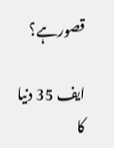قصورہے؟

ایف 35 دنیا کا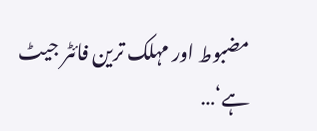مضبوط اور مہلک ترین فائٹر جیٹ ہے‘…